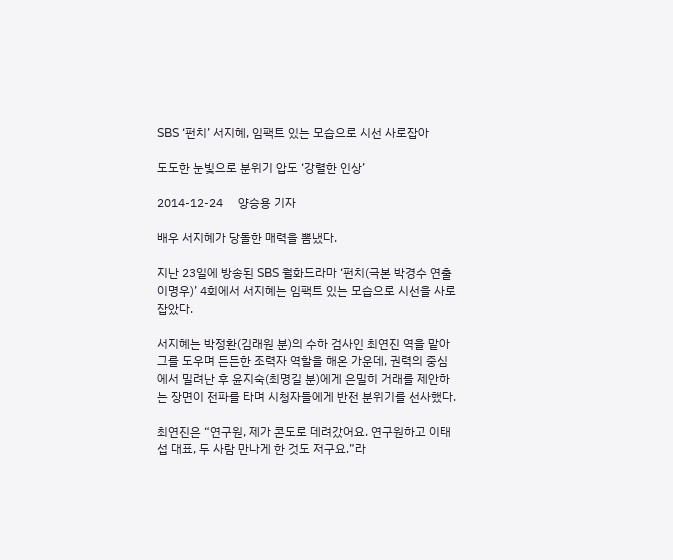SBS ‘펀치’ 서지혜, 임팩트 있는 모습으로 시선 사로잡아

도도한 눈빛으로 분위기 압도 ‘강렬한 인상’

2014-12-24     양승용 기자

배우 서지혜가 당돌한 매력을 뽐냈다.

지난 23일에 방송된 SBS 월화드라마 ‘펀치(극본 박경수 연출 이명우)’ 4회에서 서지혜는 임팩트 있는 모습으로 시선을 사로잡았다.

서지혜는 박정환(김래원 분)의 수하 검사인 최연진 역을 맡아 그를 도우며 든든한 조력자 역할을 해온 가운데, 권력의 중심에서 밀려난 후 윤지숙(최명길 분)에게 은밀히 거래를 제안하는 장면이 전파를 타며 시청자들에게 반전 분위기를 선사했다.

최연진은 “연구원, 제가 콘도로 데려갔어요. 연구원하고 이태섭 대표, 두 사람 만나게 한 것도 저구요.”라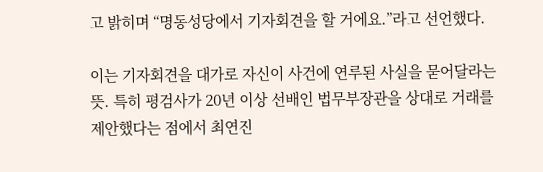고 밝히며 “명동성당에서 기자회견을 할 거에요.”라고 선언했다.

이는 기자회견을 대가로 자신이 사건에 연루된 사실을 묻어달라는 뜻. 특히 평검사가 20년 이상 선배인 법무부장관을 상대로 거래를 제안했다는 점에서 최연진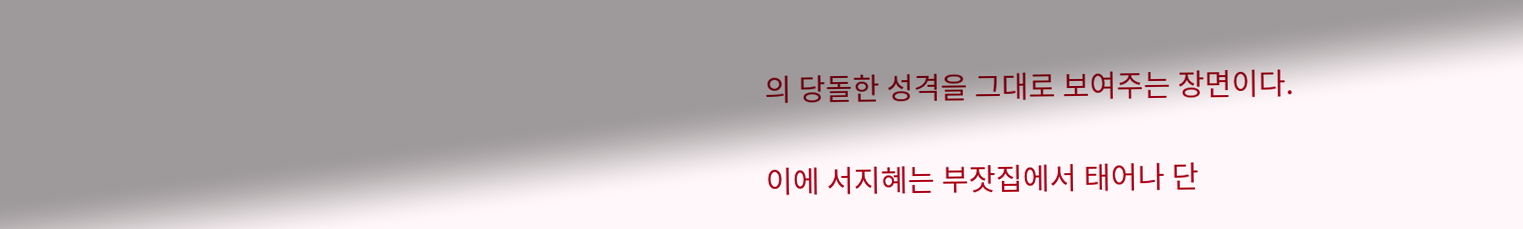의 당돌한 성격을 그대로 보여주는 장면이다.

이에 서지혜는 부잣집에서 태어나 단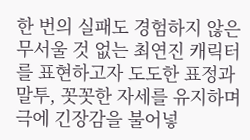한 번의 실패도 경험하지 않은 무서울 것 없는 최연진 캐릭터를 표현하고자 도도한 표정과 말투, 꼿꼿한 자세를 유지하며 극에 긴장감을 불어넣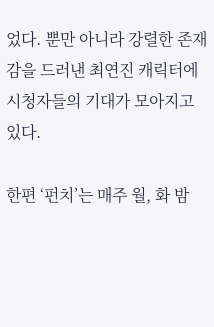었다. 뿐만 아니라 강렬한 존재감을 드러낸 최연진 캐릭터에 시청자들의 기대가 모아지고 있다.

한편 ‘펀치’는 매주 월, 화 밤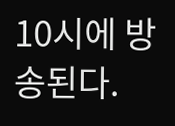10시에 방송된다.